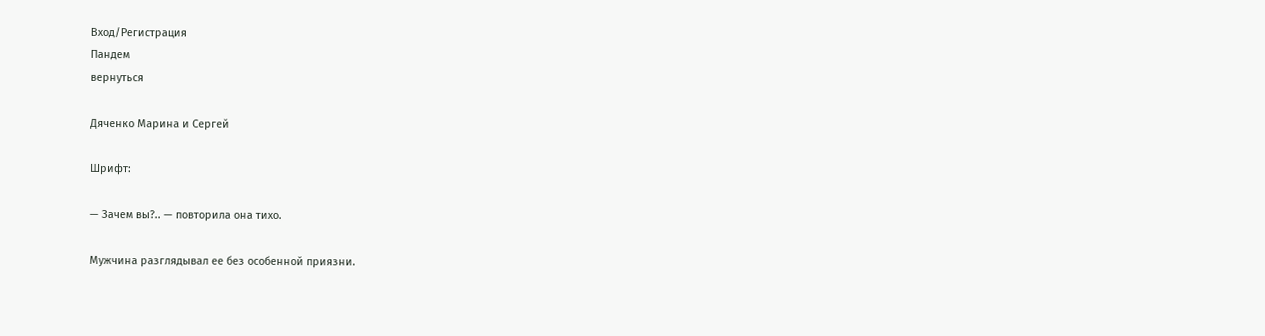Вход/Регистрация
Пандем
вернуться

Дяченко Марина и Сергей

Шрифт:

— Зачем вы?.. — повторила она тихо.

Мужчина разглядывал ее без особенной приязни.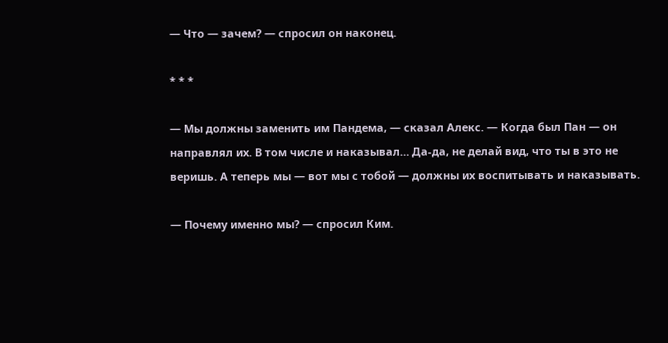— Что — зачем? — спросил он наконец.

* * *

— Мы должны заменить им Пандема, — сказал Алекс. — Когда был Пан — он направлял их. В том числе и наказывал… Да-да, не делай вид, что ты в это не веришь. А теперь мы — вот мы с тобой — должны их воспитывать и наказывать.

— Почему именно мы? — спросил Ким.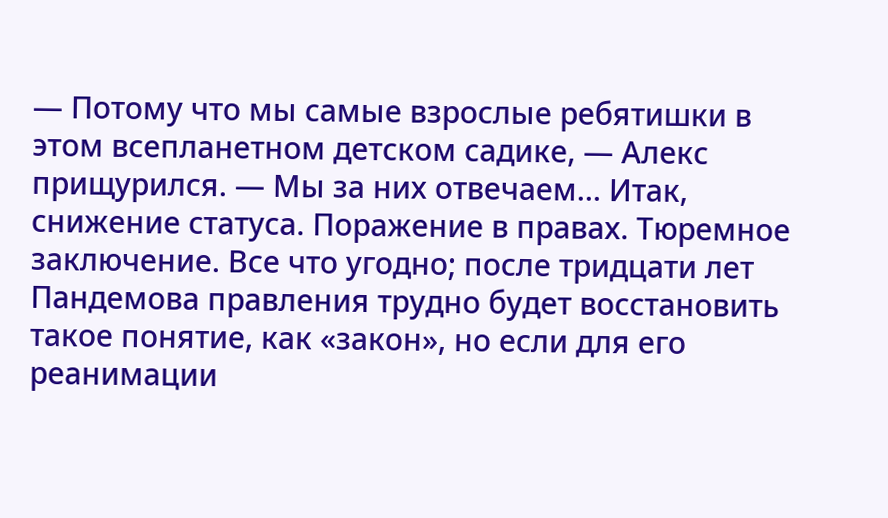— Потому что мы самые взрослые ребятишки в этом всепланетном детском садике, — Алекс прищурился. — Мы за них отвечаем… Итак, снижение статуса. Поражение в правах. Тюремное заключение. Все что угодно; после тридцати лет Пандемова правления трудно будет восстановить такое понятие, как «закон», но если для его реанимации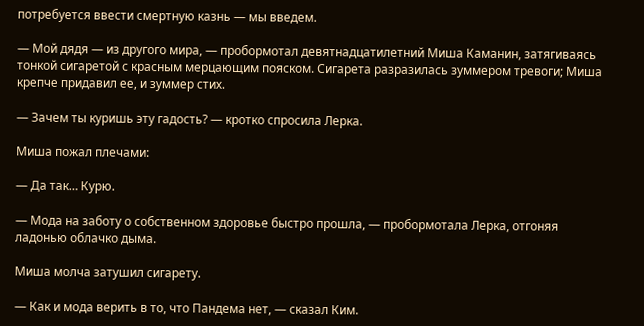потребуется ввести смертную казнь — мы введем.

— Мой дядя — из другого мира, — пробормотал девятнадцатилетний Миша Каманин, затягиваясь тонкой сигаретой с красным мерцающим пояском. Сигарета разразилась зуммером тревоги; Миша крепче придавил ее, и зуммер стих.

— Зачем ты куришь эту гадость? — кротко спросила Лерка.

Миша пожал плечами:

— Да так… Курю.

— Мода на заботу о собственном здоровье быстро прошла, — пробормотала Лерка, отгоняя ладонью облачко дыма.

Миша молча затушил сигарету.

— Как и мода верить в то, что Пандема нет, — сказал Ким.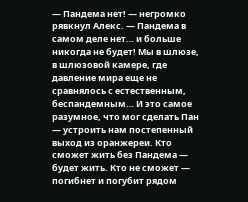— Пандема нет! — негромко рявкнул Алекс. — Пандема в самом деле нет… и больше никогда не будет! Мы в шлюзе, в шлюзовой камере, где давление мира еще не сравнялось с естественным, беспандемным… И это самое разумное, что мог сделать Пан — устроить нам постепенный выход из оранжереи. Кто сможет жить без Пандема — будет жить. Кто не сможет — погибнет и погубит рядом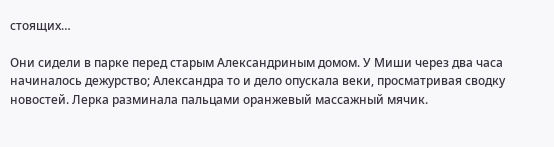стоящих…

Они сидели в парке перед старым Александриным домом. У Миши через два часа начиналось дежурство; Александра то и дело опускала веки, просматривая сводку новостей. Лерка разминала пальцами оранжевый массажный мячик.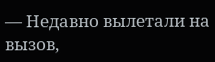— Недавно вылетали на вызов,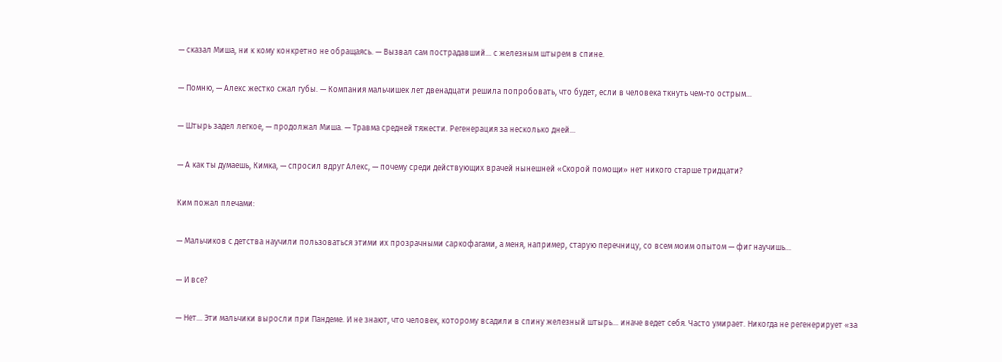— сказал Миша, ни к кому конкретно не обращаясь. — Вызвал сам пострадавший… с железным штырем в спине.

— Помню, — Алекс жестко сжал губы. — Компания мальчишек лет двенадцати решила попробовать, что будет, если в человека ткнуть чем-то острым…

— Штырь задел легкое, — продолжал Миша. — Травма средней тяжести. Регенерация за несколько дней…

— А как ты думаешь, Кимка, — спросил вдруг Алекс, — почему среди действующих врачей нынешней «Скорой помощи» нет никого старше тридцати?

Ким пожал плечами:

— Мальчиков с детства научили пользоваться этими их прозрачными саркофагами, а меня, например, старую перечницу, со всем моим опытом — фиг научишь…

— И все?

— Нет… Эти мальчики выросли при Пандеме. И не знают, что человек, которому всадили в спину железный штырь… иначе ведет себя. Часто умирает. Никогда не регенерирует «за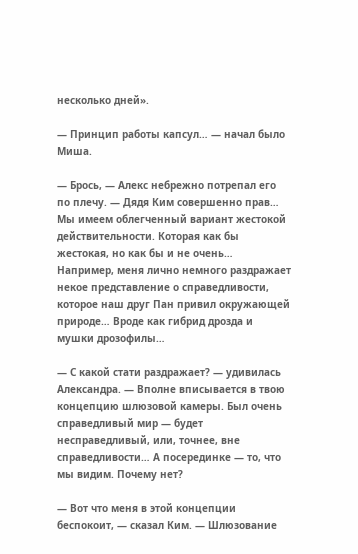несколько дней».

— Принцип работы капсул… — начал было Миша.

— Брось, — Алекс небрежно потрепал его по плечу. — Дядя Ким совершенно прав… Мы имеем облегченный вариант жестокой действительности. Которая как бы жестокая, но как бы и не очень… Например, меня лично немного раздражает некое представление о справедливости, которое наш друг Пан привил окружающей природе… Вроде как гибрид дрозда и мушки дрозофилы…

— С какой стати раздражает? — удивилась Александра. — Вполне вписывается в твою концепцию шлюзовой камеры. Был очень справедливый мир — будет несправедливый, или, точнее, вне справедливости… А посерединке — то, что мы видим. Почему нет?

— Вот что меня в этой концепции беспокоит, — сказал Ким. — Шлюзование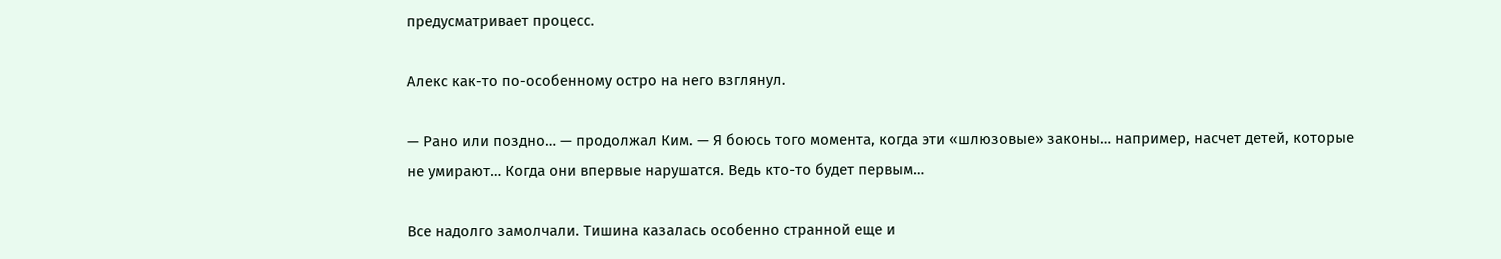предусматривает процесс.

Алекс как-то по-особенному остро на него взглянул.

— Рано или поздно… — продолжал Ким. — Я боюсь того момента, когда эти «шлюзовые» законы… например, насчет детей, которые не умирают… Когда они впервые нарушатся. Ведь кто-то будет первым…

Все надолго замолчали. Тишина казалась особенно странной еще и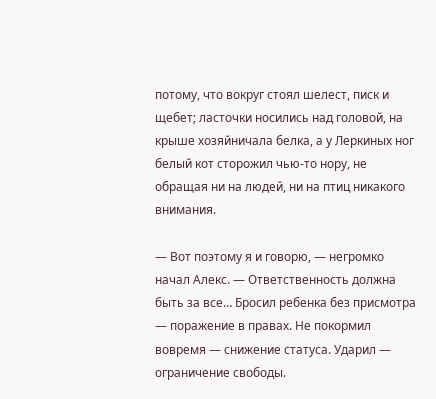потому, что вокруг стоял шелест, писк и щебет; ласточки носились над головой, на крыше хозяйничала белка, а у Леркиных ног белый кот сторожил чью-то нору, не обращая ни на людей, ни на птиц никакого внимания.

— Вот поэтому я и говорю, — негромко начал Алекс. — Ответственность должна быть за все… Бросил ребенка без присмотра — поражение в правах. Не покормил вовремя — снижение статуса. Ударил — ограничение свободы.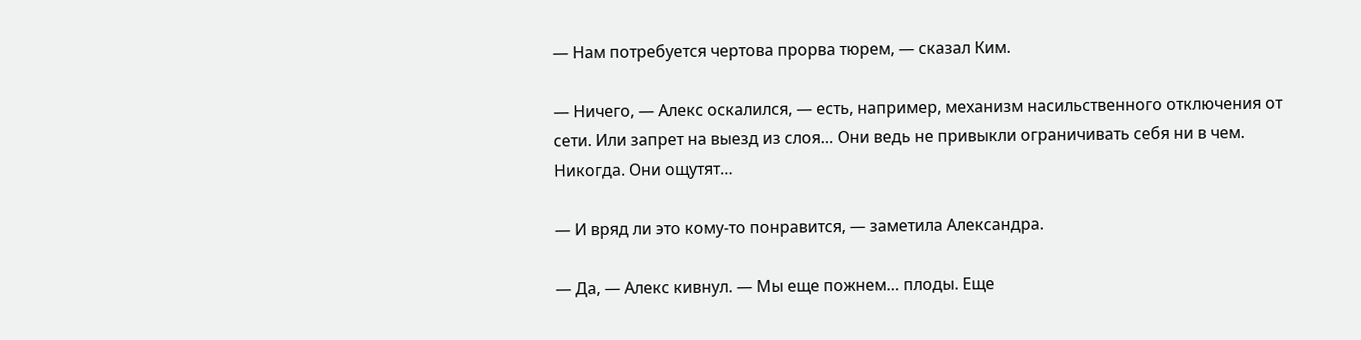— Нам потребуется чертова прорва тюрем, — сказал Ким.

— Ничего, — Алекс оскалился, — есть, например, механизм насильственного отключения от сети. Или запрет на выезд из слоя… Они ведь не привыкли ограничивать себя ни в чем. Никогда. Они ощутят…

— И вряд ли это кому-то понравится, — заметила Александра.

— Да, — Алекс кивнул. — Мы еще пожнем… плоды. Еще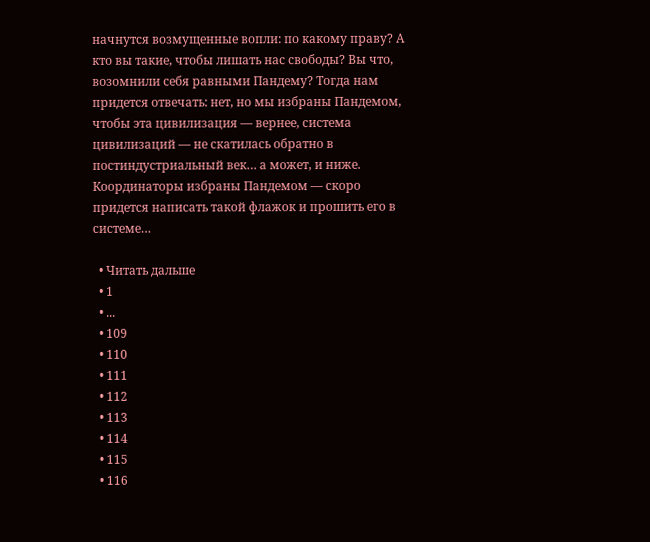начнутся возмущенные вопли: по какому праву? А кто вы такие, чтобы лишать нас свободы? Вы что, возомнили себя равными Пандему? Тогда нам придется отвечать: нет, но мы избраны Пандемом, чтобы эта цивилизация — вернее, система цивилизаций — не скатилась обратно в постиндустриальный век… а может, и ниже. Координаторы избраны Пандемом — скоро придется написать такой флажок и прошить его в системе…

  • Читать дальше
  • 1
  • ...
  • 109
  • 110
  • 111
  • 112
  • 113
  • 114
  • 115
  • 116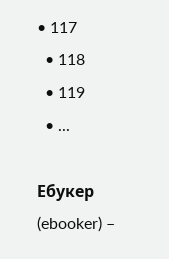• 117
  • 118
  • 119
  • ...

Ебукер (ebooker) –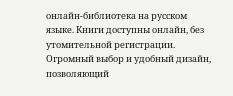онлайн-библиотека на русском языке. Книги доступны онлайн, без утомительной регистрации. Огромный выбор и удобный дизайн, позволяющий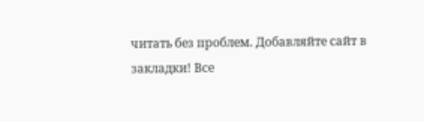читать без проблем. Добавляйте сайт в закладки! Все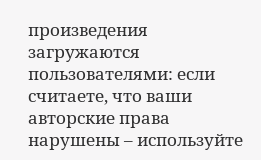произведения загружаются пользователями: если считаете, что ваши авторские права нарушены – используйте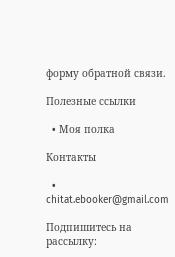форму обратной связи.

Полезные ссылки

  • Моя полка

Контакты

  • chitat.ebooker@gmail.com

Подпишитесь на рассылку: